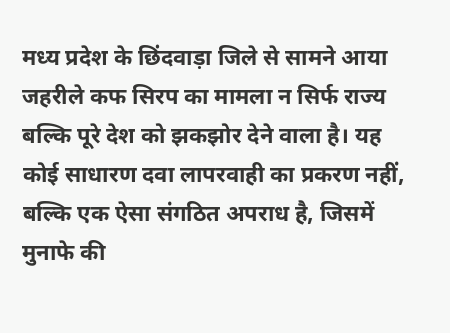मध्य प्रदेश के छिंदवाड़ा जिले से सामने आया जहरीले कफ सिरप का मामला न सिर्फ राज्य बल्कि पूरे देश को झकझोर देने वाला है। यह कोई साधारण दवा लापरवाही का प्रकरण नहीं, बल्कि एक ऐसा संगठित अपराध है, जिसमें मुनाफे की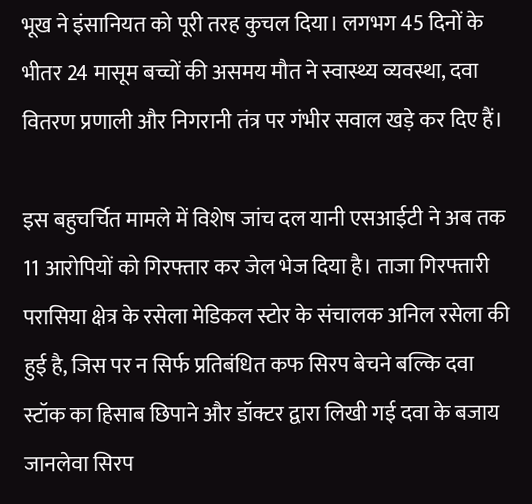भूख ने इंसानियत को पूरी तरह कुचल दिया। लगभग 45 दिनों के भीतर 24 मासूम बच्चों की असमय मौत ने स्वास्थ्य व्यवस्था, दवा वितरण प्रणाली और निगरानी तंत्र पर गंभीर सवाल खड़े कर दिए हैं।

इस बहुचर्चित मामले में विशेष जांच दल यानी एसआईटी ने अब तक 11 आरोपियों को गिरफ्तार कर जेल भेज दिया है। ताजा गिरफ्तारी परासिया क्षेत्र के रसेला मेडिकल स्टोर के संचालक अनिल रसेला की हुई है, जिस पर न सिर्फ प्रतिबंधित कफ सिरप बेचने बल्कि दवा स्टॉक का हिसाब छिपाने और डॉक्टर द्वारा लिखी गई दवा के बजाय जानलेवा सिरप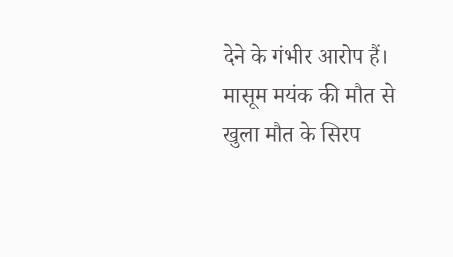देने के गंभीर आरोप हैं।
मासूम मयंक की मौत से खुला मौत के सिरप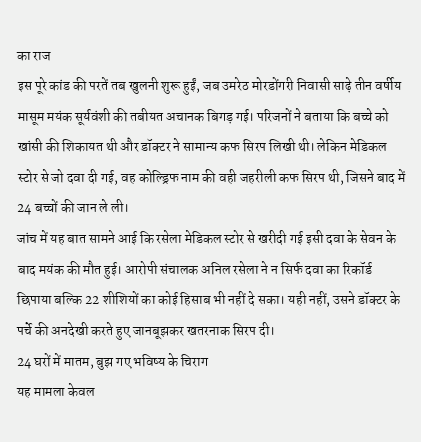का राज
इस पूरे कांड की परतें तब खुलनी शुरू हुईं, जब उमरेठ मोरडोंगरी निवासी साढ़े तीन वर्षीय मासूम मयंक सूर्यवंशी की तबीयत अचानक बिगड़ गई। परिजनों ने बताया कि बच्चे को खांसी की शिकायत थी और डॉक्टर ने सामान्य कफ सिरप लिखी थी। लेकिन मेडिकल स्टोर से जो दवा दी गई, वह कोल्ड्रिफ नाम की वही जहरीली कफ सिरप थी, जिसने बाद में 24 बच्चों की जान ले ली।
जांच में यह बात सामने आई कि रसेला मेडिकल स्टोर से खरीदी गई इसी दवा के सेवन के बाद मयंक की मौत हुई। आरोपी संचालक अनिल रसेला ने न सिर्फ दवा का रिकॉर्ड छिपाया बल्कि 22 शीशियों का कोई हिसाब भी नहीं दे सका। यही नहीं, उसने डॉक्टर के पर्चे की अनदेखी करते हुए जानबूझकर खतरनाक सिरप दी।
24 घरों में मातम, बुझ गए भविष्य के चिराग
यह मामला केवल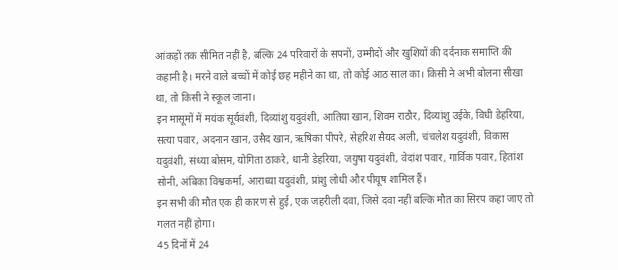आंकड़ों तक सीमित नहीं है, बल्कि 24 परिवारों के सपनों, उम्मीदों और खुशियों की दर्दनाक समाप्ति की कहानी है। मरने वाले बच्चों में कोई छह महीने का था, तो कोई आठ साल का। किसी ने अभी बोलना सीखा था, तो किसी ने स्कूल जाना।
इन मासूमों में मयंक सूर्यवंशी, दिव्यांशु यदुवंशी, आतिया खान, शिवम राठौर, दिव्यांशु उईके, विधी डेहरिया, सत्या पवार, अदनान खान, उसैद खान, ऋषिका पीपरे, सेहरिश सैयद अली, चंचलेश यदुवंशी, विकास यदुवंशी, संध्या बोसम, योगिता ठाकरे, धानी डेहरिया, जयुषा यदुवंशी, वेदांश पवार, गार्विक पवार, हितांश सोनी, अंबिका विश्वकर्मा, आराध्या यदुवंशी, प्रांशु लोधी और पीयूष शामिल हैं।
इन सभी की मौत एक ही कारण से हुई, एक जहरीली दवा, जिसे दवा नहीं बल्कि मौत का सिरप कहा जाए तो गलत नहीं होगा।
45 दिनों में 24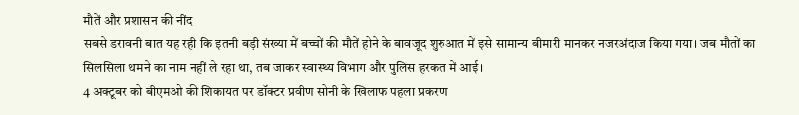मौतें और प्रशासन की नींद
सबसे डरावनी बात यह रही कि इतनी बड़ी संख्या में बच्चों की मौतें होने के बावजूद शुरुआत में इसे सामान्य बीमारी मानकर नजरअंदाज किया गया। जब मौतों का सिलसिला थमने का नाम नहीं ले रहा था, तब जाकर स्वास्थ्य विभाग और पुलिस हरकत में आई।
4 अक्टूबर को बीएमओ की शिकायत पर डॉक्टर प्रवीण सोनी के खिलाफ पहला प्रकरण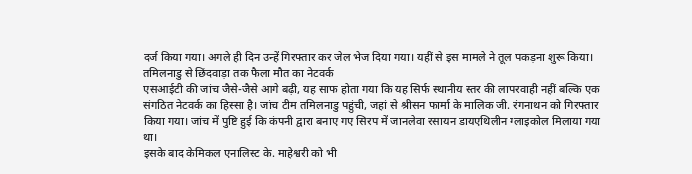दर्ज किया गया। अगले ही दिन उन्हें गिरफ्तार कर जेल भेज दिया गया। यहीं से इस मामले ने तूल पकड़ना शुरू किया।
तमिलनाडु से छिंदवाड़ा तक फैला मौत का नेटवर्क
एसआईटी की जांच जैसे-जैसे आगे बढ़ी, यह साफ होता गया कि यह सिर्फ स्थानीय स्तर की लापरवाही नहीं बल्कि एक संगठित नेटवर्क का हिस्सा है। जांच टीम तमिलनाडु पहुंची, जहां से श्रीसन फार्मा के मालिक जी. रंगनाथन को गिरफ्तार किया गया। जांच में पुष्टि हुई कि कंपनी द्वारा बनाए गए सिरप में जानलेवा रसायन डायएथिलीन ग्लाइकोल मिलाया गया था।
इसके बाद केमिकल एनालिस्ट के. माहेश्वरी को भी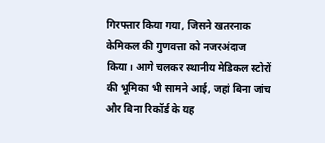गिरफ्तार किया गया, जिसने खतरनाक केमिकल की गुणवत्ता को नजरअंदाज किया। आगे चलकर स्थानीय मेडिकल स्टोरों की भूमिका भी सामने आई, जहां बिना जांच और बिना रिकॉर्ड के यह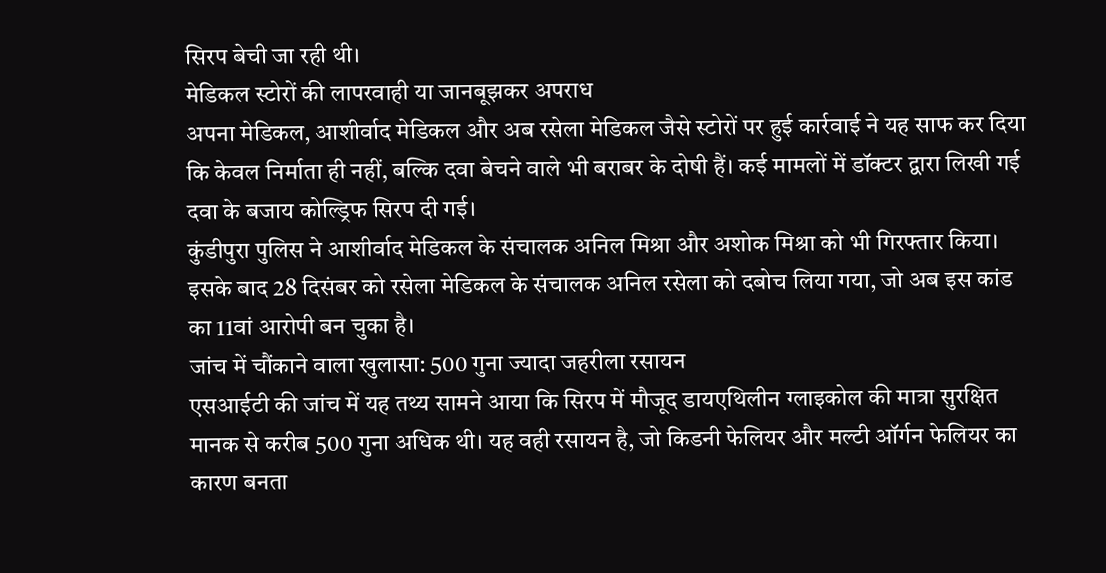सिरप बेची जा रही थी।
मेडिकल स्टोरों की लापरवाही या जानबूझकर अपराध
अपना मेडिकल, आशीर्वाद मेडिकल और अब रसेला मेडिकल जैसे स्टोरों पर हुई कार्रवाई ने यह साफ कर दिया कि केवल निर्माता ही नहीं, बल्कि दवा बेचने वाले भी बराबर के दोषी हैं। कई मामलों में डॉक्टर द्वारा लिखी गई दवा के बजाय कोल्ड्रिफ सिरप दी गई।
कुंडीपुरा पुलिस ने आशीर्वाद मेडिकल के संचालक अनिल मिश्रा और अशोक मिश्रा को भी गिरफ्तार किया। इसके बाद 28 दिसंबर को रसेला मेडिकल के संचालक अनिल रसेला को दबोच लिया गया, जो अब इस कांड का 11वां आरोपी बन चुका है।
जांच में चौंकाने वाला खुलासा: 500 गुना ज्यादा जहरीला रसायन
एसआईटी की जांच में यह तथ्य सामने आया कि सिरप में मौजूद डायएथिलीन ग्लाइकोल की मात्रा सुरक्षित मानक से करीब 500 गुना अधिक थी। यह वही रसायन है, जो किडनी फेलियर और मल्टी ऑर्गन फेलियर का कारण बनता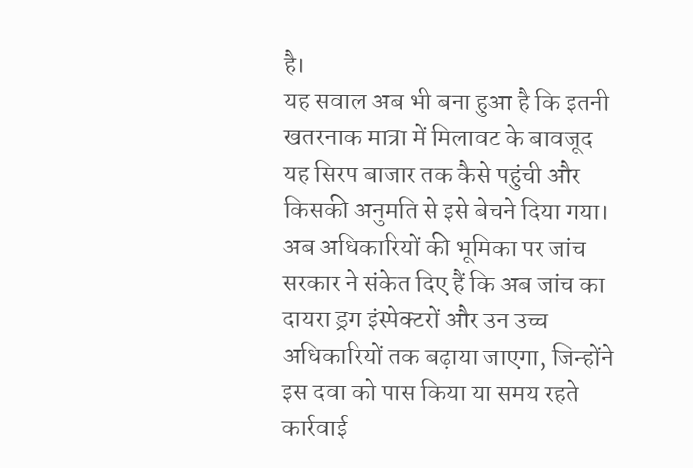है।
यह सवाल अब भी बना हुआ है कि इतनी खतरनाक मात्रा में मिलावट के बावजूद यह सिरप बाजार तक कैसे पहुंची और किसकी अनुमति से इसे बेचने दिया गया।
अब अधिकारियों की भूमिका पर जांच
सरकार ने संकेत दिए हैं कि अब जांच का दायरा ड्रग इंस्पेक्टरों और उन उच्च अधिकारियों तक बढ़ाया जाएगा, जिन्होंने इस दवा को पास किया या समय रहते कार्रवाई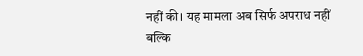नहीं की। यह मामला अब सिर्फ अपराध नहीं बल्कि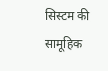सिस्टम की सामूहिक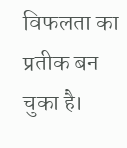विफलता का प्रतीक बन चुका है।